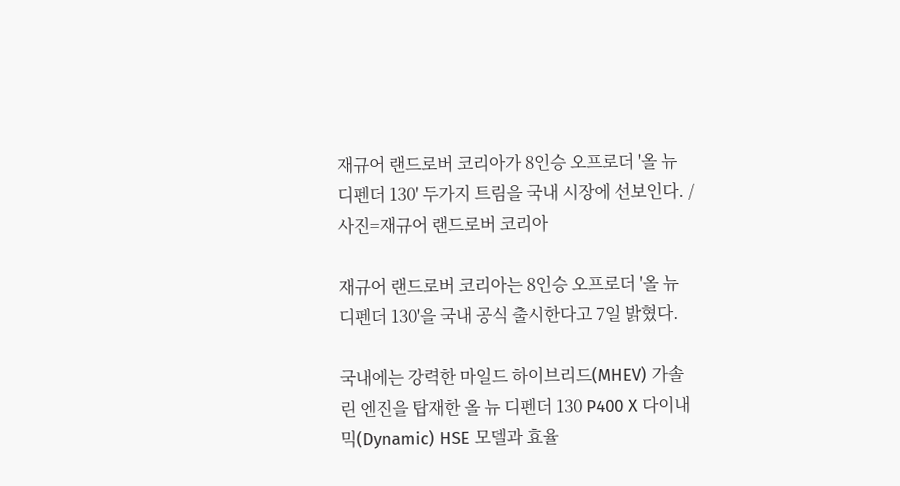재규어 랜드로버 코리아가 8인승 오프로더 '올 뉴 디펜더 130' 두가지 트림을 국내 시장에 선보인다. /사진=재규어 랜드로버 코리아

재규어 랜드로버 코리아는 8인승 오프로더 '올 뉴 디펜더 130'을 국내 공식 출시한다고 7일 밝혔다.

국내에는 강력한 마일드 하이브리드(MHEV) 가솔린 엔진을 탑재한 올 뉴 디펜더 130 P400 X 다이내믹(Dynamic) HSE 모델과 효율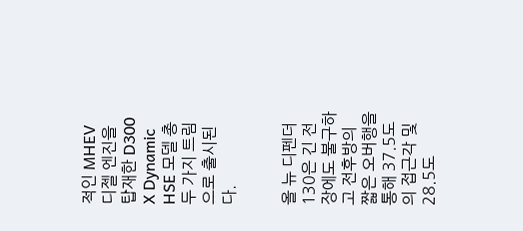적인 MHEV 디젤 엔진을 탑재한 D300 X Dynamic HSE 모델 총 두 가지 트림으로 출시된다.


올 뉴 디펜더 130은 긴 전장에도 불구하고 전후방의 짧은 오버행을 통해 37.5도의 접근각 및 28.5도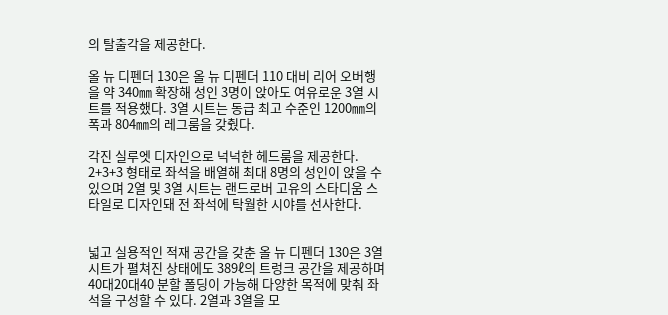의 탈출각을 제공한다.

올 뉴 디펜더 130은 올 뉴 디펜더 110 대비 리어 오버행을 약 340㎜ 확장해 성인 3명이 앉아도 여유로운 3열 시트를 적용했다. 3열 시트는 동급 최고 수준인 1200㎜의 폭과 804㎜의 레그룸을 갖췄다.

각진 실루엣 디자인으로 넉넉한 헤드룸을 제공한다. 2+3+3 형태로 좌석을 배열해 최대 8명의 성인이 앉을 수 있으며 2열 및 3열 시트는 랜드로버 고유의 스타디움 스타일로 디자인돼 전 좌석에 탁월한 시야를 선사한다.


넓고 실용적인 적재 공간을 갖춘 올 뉴 디펜더 130은 3열 시트가 펼쳐진 상태에도 389ℓ의 트렁크 공간을 제공하며 40대20대40 분할 폴딩이 가능해 다양한 목적에 맞춰 좌석을 구성할 수 있다. 2열과 3열을 모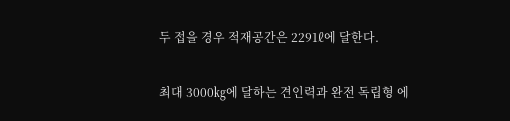두 접을 경우 적재공간은 2291ℓ에 달한다.

최대 3000㎏에 달하는 견인력과 완전 독립형 에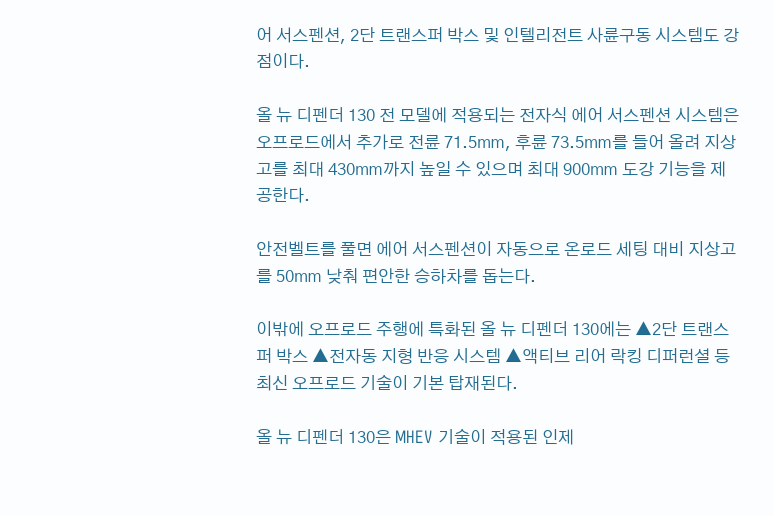어 서스펜션, 2단 트랜스퍼 박스 및 인텔리전트 사륜구동 시스템도 강점이다.

올 뉴 디펜더 130 전 모델에 적용되는 전자식 에어 서스펜션 시스템은 오프로드에서 추가로 전륜 71.5㎜, 후륜 73.5㎜를 들어 올려 지상고를 최대 430㎜까지 높일 수 있으며 최대 900㎜ 도강 기능을 제공한다.

안전벨트를 풀면 에어 서스펜션이 자동으로 온로드 세팅 대비 지상고를 50㎜ 낮춰 편안한 승하차를 돕는다.

이밖에 오프로드 주행에 특화된 올 뉴 디펜더 130에는 ▲2단 트랜스퍼 박스 ▲전자동 지형 반응 시스템 ▲액티브 리어 락킹 디퍼런셜 등 최신 오프로드 기술이 기본 탑재된다.

올 뉴 디펜더 130은 MHEV 기술이 적용된 인제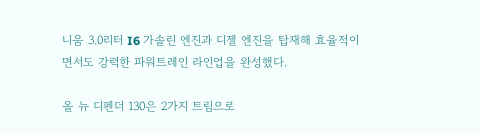니움 3.0리터 I6 가솔린 엔진과 디젤 엔진을 탑재해 효율적이면서도 강력한 파워트레인 라인업을 완성했다.

올 뉴 디펜더 130은 2가지 트림으로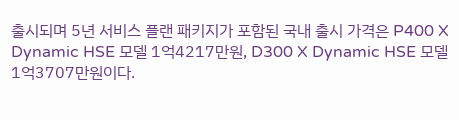출시되며 5년 서비스 플랜 패키지가 포함된 국내 출시 가격은 P400 X Dynamic HSE 모델 1억4217만원, D300 X Dynamic HSE 모델 1억3707만원이다.